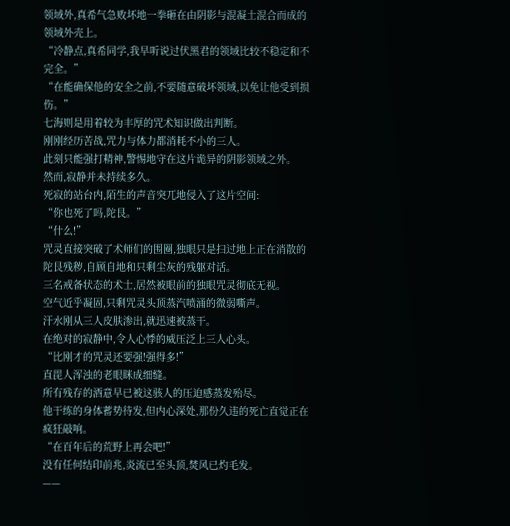领域外,真希气急败坏地一拳砸在由阴影与混凝土混合而成的领域外壳上。
“冷静点,真希同学,我早听说过伏黑君的领域比较不稳定和不完全。”
“在能确保他的安全之前,不要随意破坏领域,以免让他受到损伤。”
七海则是用着较为丰厚的咒术知识做出判断。
刚刚经历苦战,咒力与体力都消耗不小的三人。
此刻只能强打精神,警惕地守在这片诡异的阴影领域之外。
然而,寂静并未持续多久。
死寂的站台内,陌生的声音突兀地侵入了这片空间:
“你也死了吗,陀艮。”
“什么!”
咒灵直接突破了术师们的围圈,独眼只是扫过地上正在消散的陀艮残秽,自顾自地和只剩尘灰的残躯对话。
三名戒备状态的术士,居然被眼前的独眼咒灵彻底无视。
空气近乎凝固,只剩咒灵头顶蒸汽喷涌的微弱嘶声。
汗水刚从三人皮肤渗出,就迅速被蒸干。
在绝对的寂静中,令人心悸的威压泛上三人心头。
“比刚才的咒灵还要强!强得多!”
直毘人浑浊的老眼眯成细缝。
所有残存的酒意早已被这骇人的压迫感蒸发殆尽。
他干练的身体蓄势待发,但内心深处,那份久违的死亡直觉正在疯狂敲响。
“在百年后的荒野上再会吧!”
没有任何结印前兆,炎流已至头顶,焚风已灼毛发。
——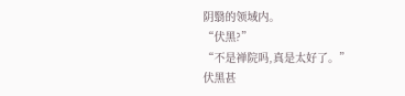阴翳的领域内。
“伏黑?”
“不是禅院吗,真是太好了。”
伏黑甚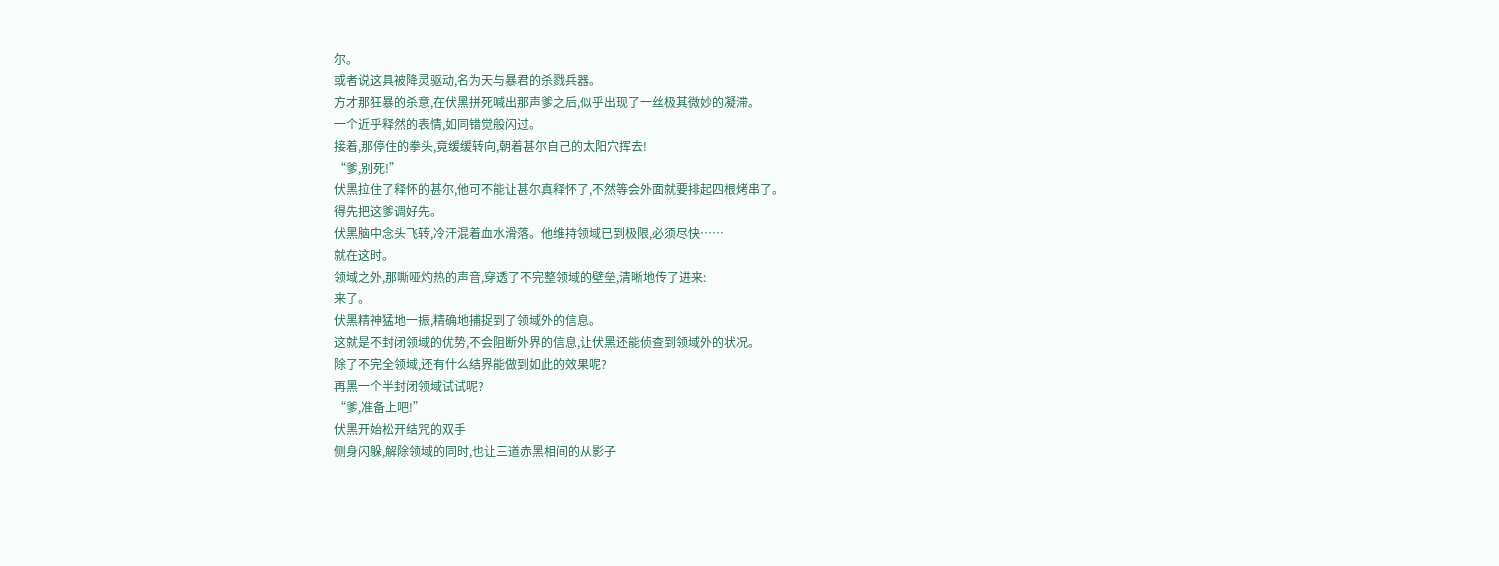尔。
或者说这具被降灵驱动,名为天与暴君的杀戮兵器。
方才那狂暴的杀意,在伏黑拼死喊出那声爹之后,似乎出现了一丝极其微妙的凝滞。
一个近乎释然的表情,如同错觉般闪过。
接着,那停住的拳头,竟缓缓转向,朝着甚尔自己的太阳穴挥去!
“爹,别死!”
伏黑拉住了释怀的甚尔,他可不能让甚尔真释怀了,不然等会外面就要排起四根烤串了。
得先把这爹调好先。
伏黑脑中念头飞转,冷汗混着血水滑落。他维持领域已到极限,必须尽快……
就在这时。
领域之外,那嘶哑灼热的声音,穿透了不完整领域的壁垒,清晰地传了进来:
来了。
伏黑精神猛地一振,精确地捕捉到了领域外的信息。
这就是不封闭领域的优势,不会阻断外界的信息,让伏黑还能侦查到领域外的状况。
除了不完全领域,还有什么结界能做到如此的效果呢?
再黑一个半封闭领域试试呢?
“爹,准备上吧!”
伏黑开始松开结咒的双手
侧身闪躲,解除领域的同时,也让三道赤黑相间的从影子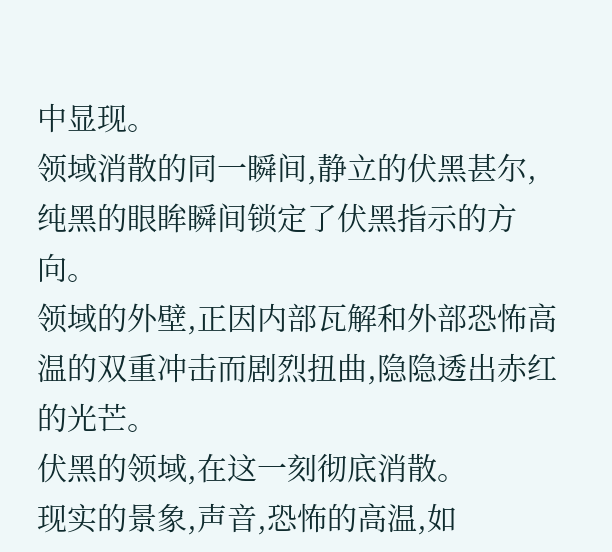中显现。
领域消散的同一瞬间,静立的伏黑甚尔,纯黑的眼眸瞬间锁定了伏黑指示的方向。
领域的外壁,正因内部瓦解和外部恐怖高温的双重冲击而剧烈扭曲,隐隐透出赤红的光芒。
伏黑的领域,在这一刻彻底消散。
现实的景象,声音,恐怖的高温,如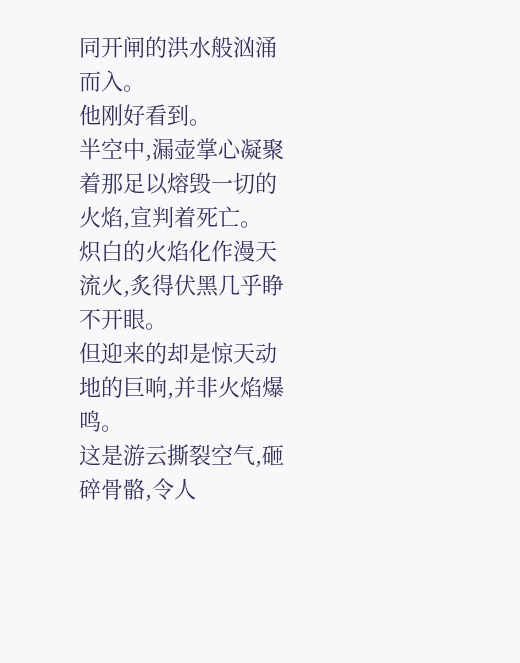同开闸的洪水般汹涌而入。
他刚好看到。
半空中,漏壶掌心凝聚着那足以熔毁一切的火焰,宣判着死亡。
炽白的火焰化作漫天流火,炙得伏黑几乎睁不开眼。
但迎来的却是惊天动地的巨响,并非火焰爆鸣。
这是游云撕裂空气,砸碎骨骼,令人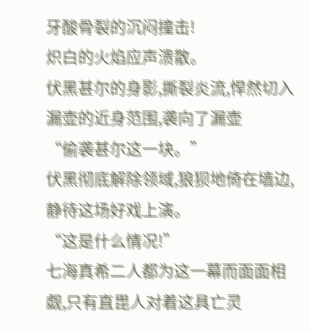牙酸骨裂的沉闷撞击!
炽白的火焰应声溃散。
伏黑甚尔的身影,撕裂炎流,悍然切入漏壶的近身范围,袭向了漏壶
“偷袭甚尔这一块。”
伏黑彻底解除领域,狼狈地倚在墙边,静待这场好戏上演。
“这是什么情况!”
七海真希二人都为这一幕而面面相觑,只有直毘人对着这具亡灵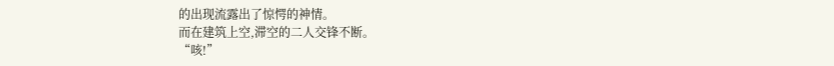的出现流露出了惊愕的神情。
而在建筑上空,滞空的二人交锋不断。
“咳!”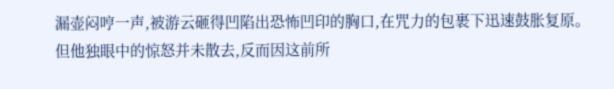漏壶闷哼一声,被游云砸得凹陷出恐怖凹印的胸口,在咒力的包裹下迅速鼓胀复原。
但他独眼中的惊怒并未散去,反而因这前所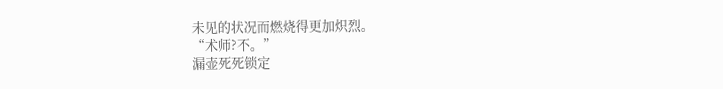未见的状况而燃烧得更加炽烈。
“术师?不。”
漏壶死死锁定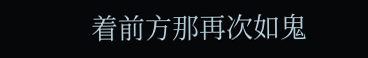着前方那再次如鬼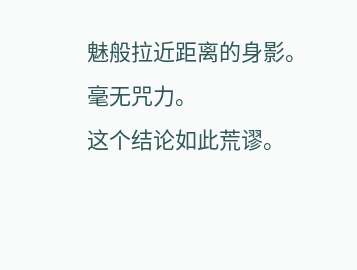魅般拉近距离的身影。
毫无咒力。
这个结论如此荒谬。